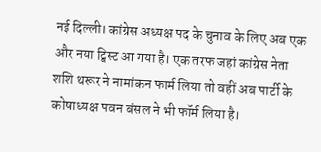नई दिल्ली। कांग्रेस अध्यक्ष पद के चुनाव के लिए अब एक और नया ट्विस्ट आ गया है। एक तरफ जहां कांग्रेस नेता शशि थरूर ने नामांकन फार्म लिया तो वहीं अब पार्टी के कोषाध्यक्ष पवन बंसल ने भी फॉर्म लिया है।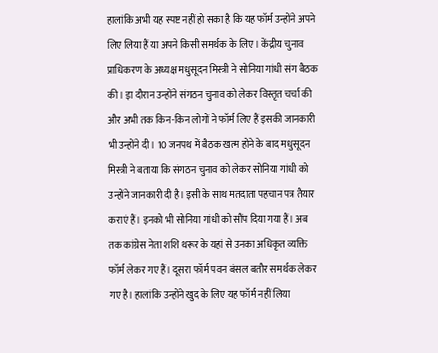हालांकि अभी यह स्पष्ट नहीं हो सका है कि यह फॉर्म उन्होंने अपने लिए लिया हैं या अपने किसी समर्थक के लिए। केंद्रीय चुनाव प्राधिकरण के अध्यक्ष मधुसूदन मिस्त्री ने सोनिया गांधी संग बैठक की। इा दौरान उन्होंने संगठन चुनाव को लेकर विस्तृत चर्चा की और अभी तक किन-किन लोगों ने फॉर्म लिए हैं इसकी जानकारी भी उन्होंने दी। 10 जनपथ में बैठक खत्म होने के बाद मधुसूदन मिस्त्री ने बताया कि संगठन चुनाव को लेकर सोनिया गांधी को उन्होंने जानकारी दी है। इसी के साथ मतदाता पहचान पत्र तैयार कराएं हैं। इनको भी सोनिया गांधी को सौंप दिया गया हैं। अब तक कांग्रेस नेता शशि थरूर के यहां से उनका अधिकृत व्यक्ति फॉर्म लेकर गए हैं। दूसरा फॉर्म पवन बंसल बतौर समर्थक लेकर गए है। हालांकि उन्होंने खुद के लिए यह फॉर्म नहीं लिया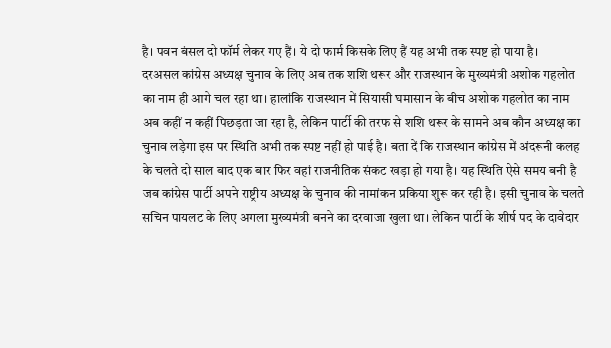है। पवन बंसल दो फॉर्म लेकर गए हैं। ये दो फार्म किसके लिए हैं यह अभी तक स्पष्ट हो पाया है।
दरअसल कांग्रेस अध्यक्ष चुनाव के लिए अब तक शशि थरूर और राजस्थान के मुख्यमंत्री अशोक गहलोत का नाम ही आगे चल रहा था। हालांकि राजस्थान में सियासी घमासान के बीच अशोक गहलोत का नाम अब कहीं न कहीं पिछड़ता जा रहा है, लेकिन पार्टी की तरफ से शशि थरूर के सामने अब कौन अध्यक्ष का चुनाव लड़ेगा इस पर स्थिति अभी तक स्पष्ट नहीं हो पाई है। बता दें कि राजस्थान कांग्रेस में अंदरूनी कलह के चलते दो साल बाद एक बार फिर वहां राजनीतिक संकट खड़ा हो गया है। यह स्थिति ऐसे समय बनी है जब कांग्रेस पार्टी अपने राष्ट्रीय अध्यक्ष के चुनाव की नामांकन प्रकिया शुरू कर रही है। इसी चुनाव के चलते सचिन पायलट के लिए अगला मुख्यमंत्री बनने का दरवाजा खुला था। लेकिन पार्टी के शीर्ष पद के दावेदार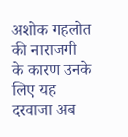अशोक गहलोत की नाराजगी के कारण उनके लिए यह दरवाजा अब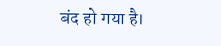बंद हो गया है।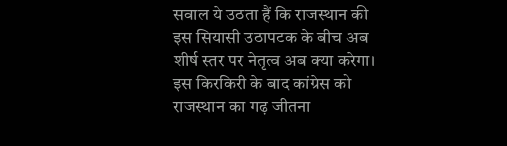सवाल ये उठता हैं कि राजस्थान की इस सियासी उठापटक के बीच अब शीर्ष स्तर पर नेतृत्व अब क्या करेगा। इस किरकिरी के बाद कांग्रेस को राजस्थान का गढ़ जीतना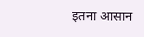इतना आसान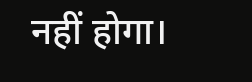नहीं होगा।